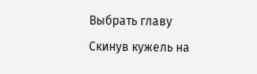Выбрать главу
Скинув кужель на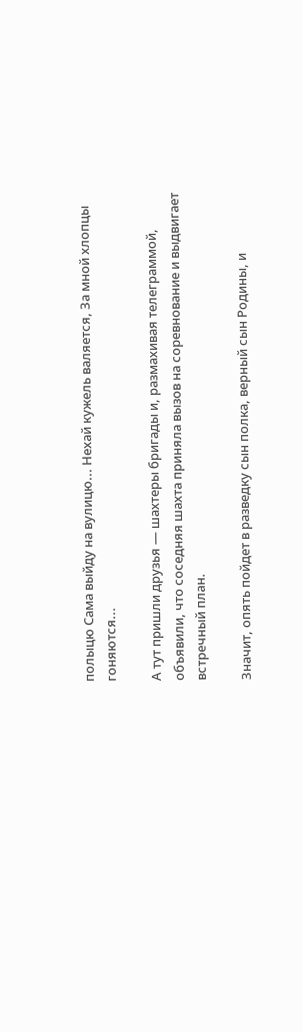полыцю Сама выйду на вулицю... Нехай кужель валяется, За мной хлопцы гоняются...

А тут пришли друзья — шахтеры бригады и, размахивая телеграммой, объявили, что соседняя шахта приняла вызов на соревнование и выдвигает встречный план.

Значит, опять пойдет в разведку сын полка, верный сын Родины, и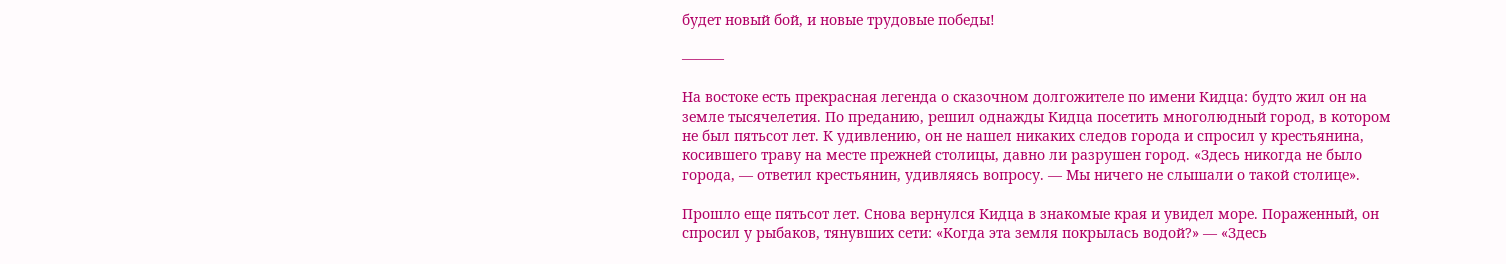будет новый бой, и новые трудовые победы!

———

На востоке есть прекрасная легенда о сказочном долгожителе по имени Кидца: будто жил он на земле тысячелетия. По преданию, решил однажды Кидца посетить многолюдный город, в котором не был пятьсот лет. К удивлению, он не нашел никаких следов города и спросил у крестьянина, косившего траву на месте прежней столицы, давно ли разрушен город. «Здесь никогда не было города, — ответил крестьянин, удивляясь вопросу. — Мы ничего не слышали о такой столице».

Прошло еще пятьсот лет. Снова вернулся Кидца в знакомые края и увидел море. Пораженный, он спросил у рыбаков, тянувших сети: «Когда эта земля покрылась водой?» — «Здесь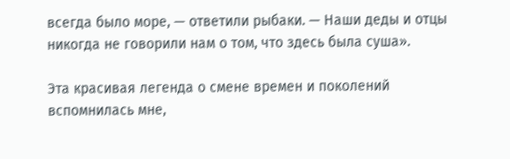всегда было море, — ответили рыбаки. — Наши деды и отцы никогда не говорили нам о том, что здесь была суша».

Эта красивая легенда о смене времен и поколений вспомнилась мне,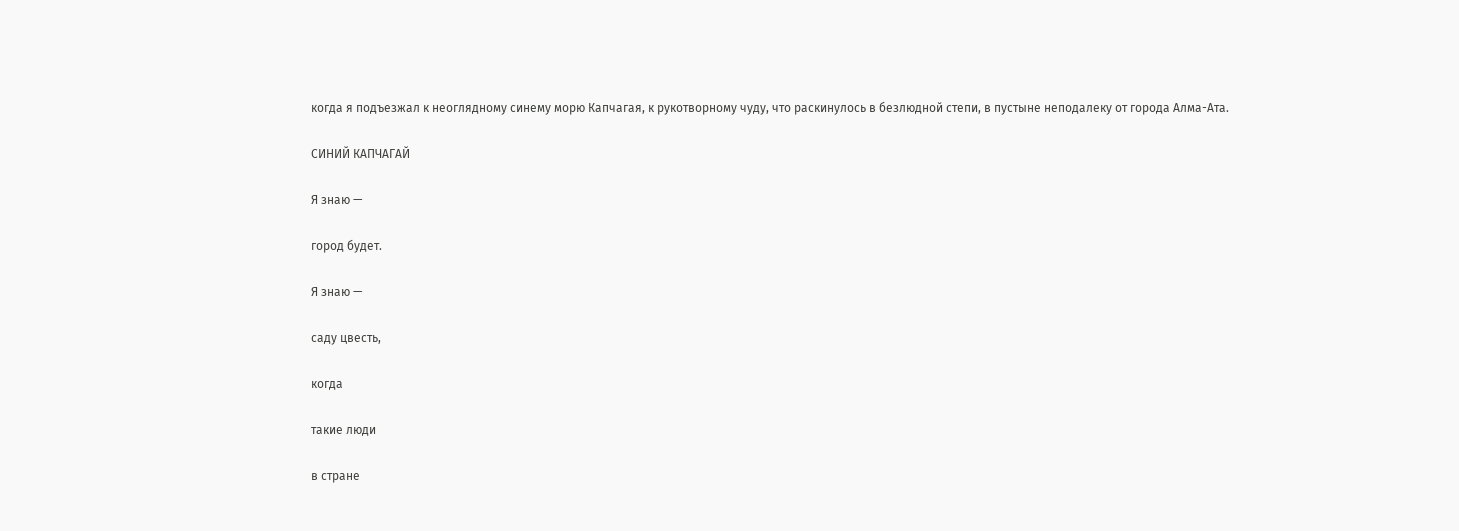когда я подъезжал к неоглядному синему морю Капчагая, к рукотворному чуду, что раскинулось в безлюдной степи, в пустыне неподалеку от города Алма-Ата.

СИНИЙ КАПЧАГАЙ

Я знаю —

город будет.

Я знаю —

саду цвесть,

когда

такие люди

в стране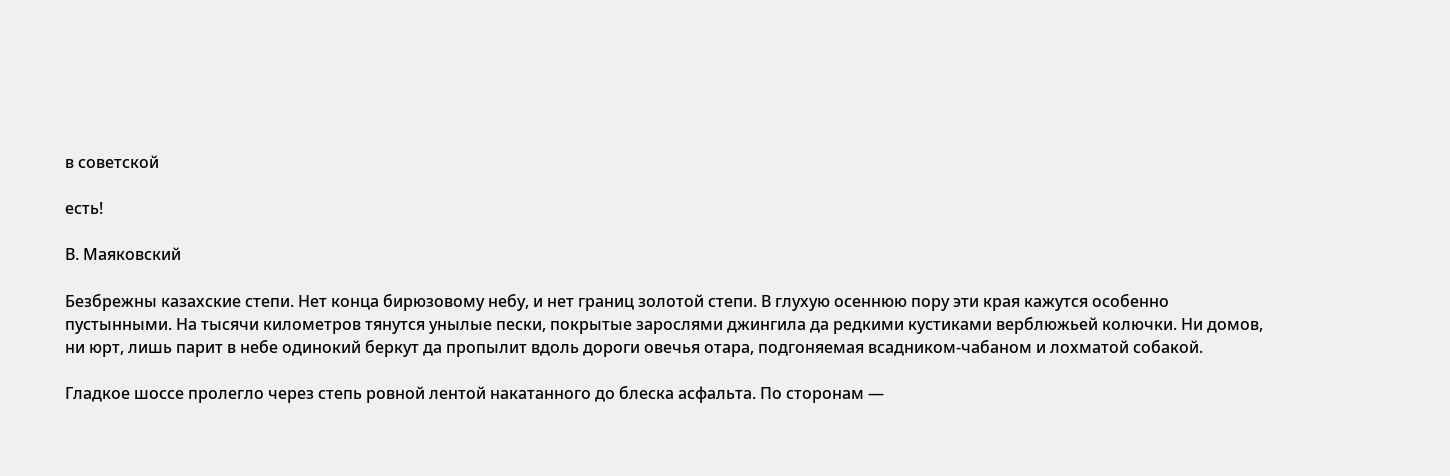в советской

есть!

В. Маяковский

Безбрежны казахские степи. Нет конца бирюзовому небу, и нет границ золотой степи. В глухую осеннюю пору эти края кажутся особенно пустынными. На тысячи километров тянутся унылые пески, покрытые зарослями джингила да редкими кустиками верблюжьей колючки. Ни домов, ни юрт, лишь парит в небе одинокий беркут да пропылит вдоль дороги овечья отара, подгоняемая всадником-чабаном и лохматой собакой.

Гладкое шоссе пролегло через степь ровной лентой накатанного до блеска асфальта. По сторонам —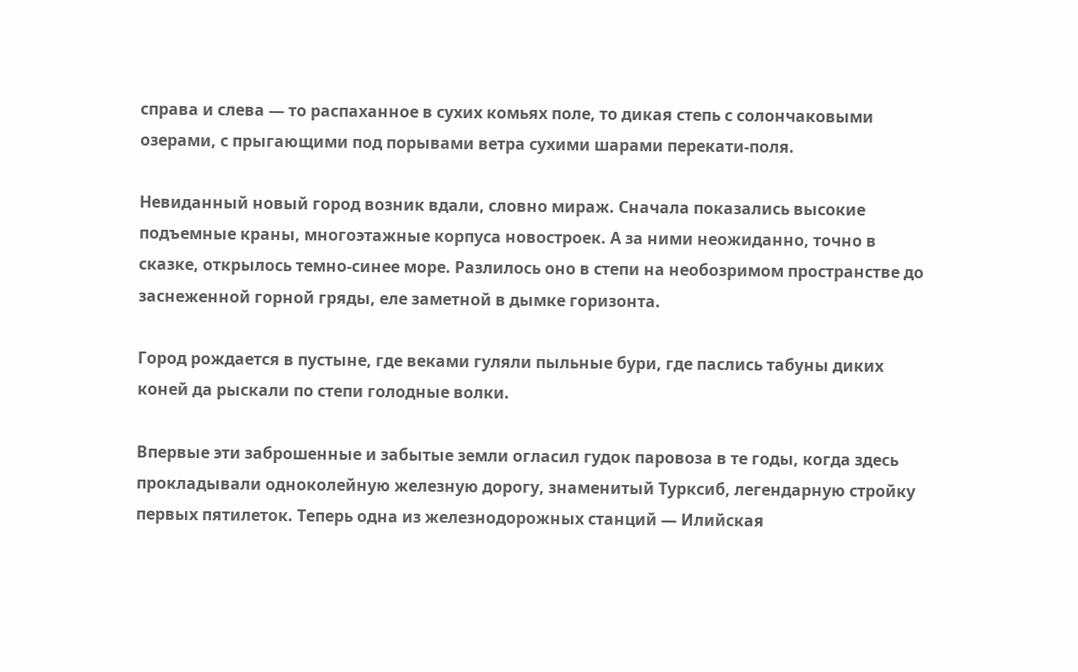справа и слева — то распаханное в сухих комьях поле, то дикая степь с солончаковыми озерами, с прыгающими под порывами ветра сухими шарами перекати-поля.

Невиданный новый город возник вдали, словно мираж. Сначала показались высокие подъемные краны, многоэтажные корпуса новостроек. А за ними неожиданно, точно в сказке, открылось темно-синее море. Разлилось оно в степи на необозримом пространстве до заснеженной горной гряды, еле заметной в дымке горизонта.

Город рождается в пустыне, где веками гуляли пыльные бури, где паслись табуны диких коней да рыскали по степи голодные волки.

Впервые эти заброшенные и забытые земли огласил гудок паровоза в те годы, когда здесь прокладывали одноколейную железную дорогу, знаменитый Турксиб, легендарную стройку первых пятилеток. Теперь одна из железнодорожных станций — Илийская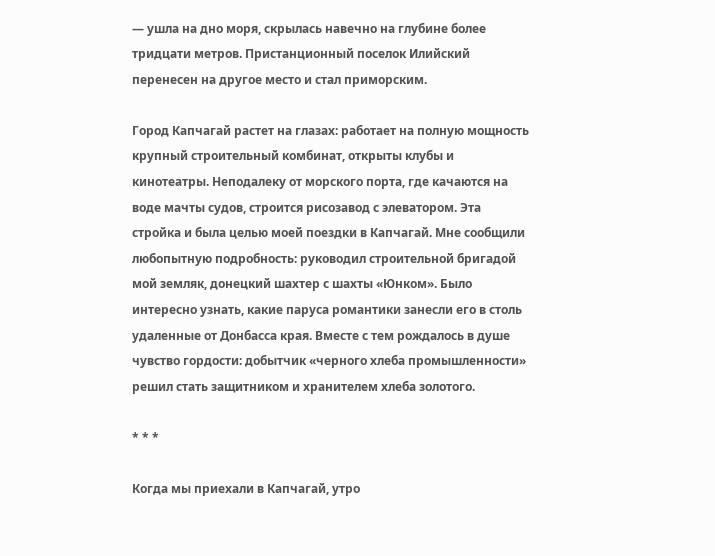— ушла на дно моря, скрылась навечно на глубине более тридцати метров. Пристанционный поселок Илийский перенесен на другое место и стал приморским.

Город Капчагай растет на глазах: работает на полную мощность крупный строительный комбинат, открыты клубы и кинотеатры. Неподалеку от морского порта, где качаются на воде мачты судов, строится рисозавод с элеватором. Эта стройка и была целью моей поездки в Капчагай. Мне сообщили любопытную подробность: руководил строительной бригадой мой земляк, донецкий шахтер с шахты «Юнком». Было интересно узнать, какие паруса романтики занесли его в столь удаленные от Донбасса края. Вместе с тем рождалось в душе чувство гордости: добытчик «черного хлеба промышленности» решил стать защитником и хранителем хлеба золотого.

* * *

Когда мы приехали в Капчагай, утро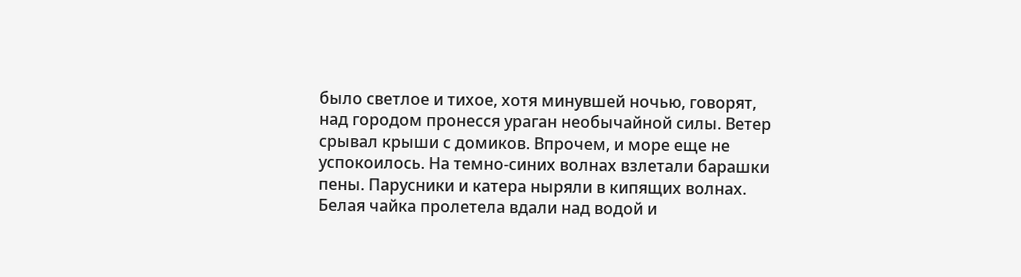было светлое и тихое, хотя минувшей ночью, говорят, над городом пронесся ураган необычайной силы. Ветер срывал крыши с домиков. Впрочем, и море еще не успокоилось. На темно-синих волнах взлетали барашки пены. Парусники и катера ныряли в кипящих волнах. Белая чайка пролетела вдали над водой и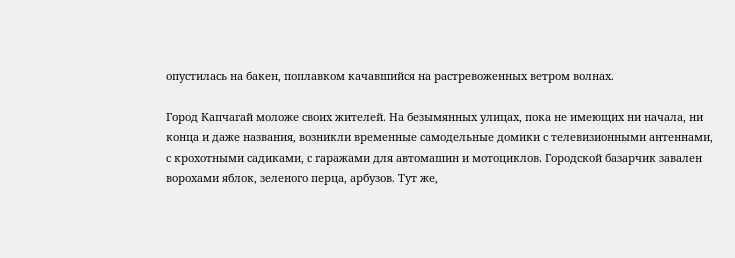опустилась на бакен, поплавком качавшийся на растревоженных ветром волнах.

Город Капчагай моложе своих жителей. На безымянных улицах, пока не имеющих ни начала, ни конца и даже названия, возникли временные самодельные домики с телевизионными антеннами, с крохотными садиками, с гаражами для автомашин и мотоциклов. Городской базарчик завален ворохами яблок, зеленого перца, арбузов. Тут же,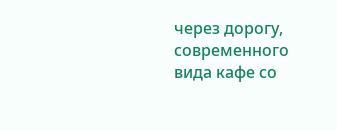через дорогу, современного вида кафе со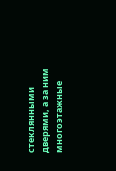стеклянными дверями, а за ним многоэтажные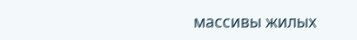массивы жилых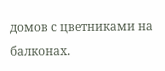домов с цветниками на балконах.